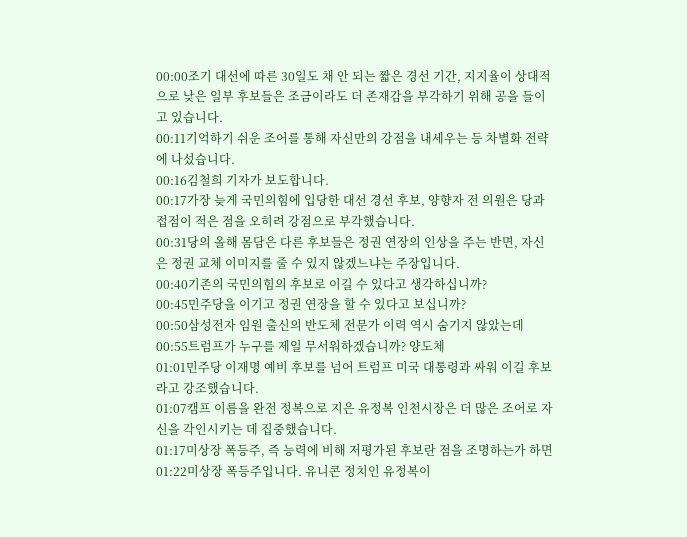00:00조기 대선에 따른 30일도 채 안 되는 짧은 경선 기간, 지지율이 상대적으로 낮은 일부 후보들은 조금이라도 더 존재감을 부각하기 위해 공을 들이고 있습니다.
00:11기억하기 쉬운 조어를 통해 자신만의 강점을 내세우는 등 차별화 전략에 나섰습니다.
00:16김철희 기자가 보도합니다.
00:17가장 늦게 국민의힘에 입당한 대선 경선 후보, 양향자 전 의원은 당과 접점이 적은 점을 오히려 강점으로 부각했습니다.
00:31당의 올해 몸담은 다른 후보들은 정권 연장의 인상을 주는 반면, 자신은 정권 교체 이미지를 줄 수 있지 않겠느냐는 주장입니다.
00:40기존의 국민의힘의 후보로 이길 수 있다고 생각하십니까?
00:45민주당을 이기고 정권 연장을 할 수 있다고 보십니까?
00:50삼성전자 임원 출신의 반도체 전문가 이력 역시 숨기지 않았는데
00:55트럼프가 누구를 제일 무서워하겠습니까? 양도체
01:01민주당 이재명 예비 후보를 넘어 트럼프 미국 대통령과 싸워 이길 후보라고 강조했습니다.
01:07캠프 이름을 완전 정복으로 지은 유정복 인천시장은 더 많은 조어로 자신을 각인시키는 데 집중했습니다.
01:17미상장 폭등주, 즉 능력에 비해 저평가된 후보란 점을 조명하는가 하면
01:22미상장 폭등주입니다. 유니콘 정치인 유정복이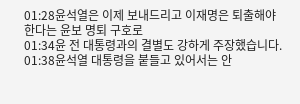01:28윤석열은 이제 보내드리고 이재명은 퇴출해야 한다는 윤보 명퇴 구호로
01:34윤 전 대통령과의 결별도 강하게 주장했습니다.
01:38윤석열 대통령을 붙들고 있어서는 안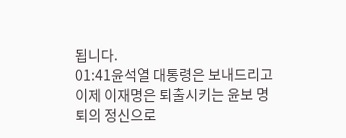됩니다.
01:41윤석열 대통령은 보내드리고 이제 이재명은 퇴출시키는 윤보 명퇴의 정신으로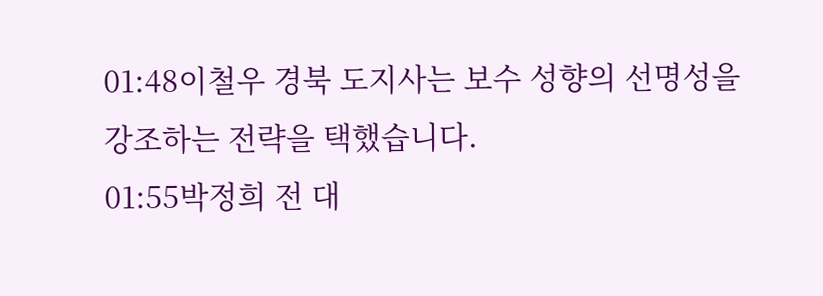01:48이철우 경북 도지사는 보수 성향의 선명성을 강조하는 전략을 택했습니다.
01:55박정희 전 대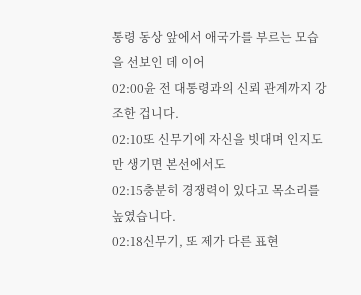통령 동상 앞에서 애국가를 부르는 모습을 선보인 데 이어
02:00윤 전 대통령과의 신뢰 관계까지 강조한 겁니다.
02:10또 신무기에 자신을 빗대며 인지도만 생기면 본선에서도
02:15충분히 경쟁력이 있다고 목소리를 높였습니다.
02:18신무기, 또 제가 다른 표현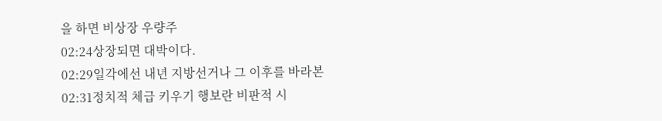을 하면 비상장 우량주
02:24상장되면 대박이다.
02:29일각에선 내년 지방선거나 그 이후를 바라본
02:31정치적 체급 키우기 행보란 비판적 시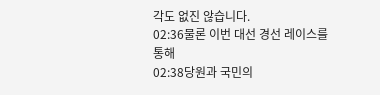각도 없진 않습니다.
02:36물론 이번 대선 경선 레이스를 통해
02:38당원과 국민의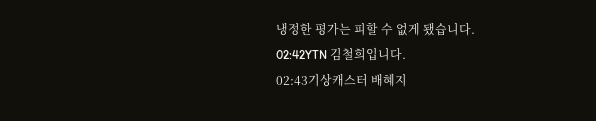냉정한 평가는 피할 수 없게 됐습니다.
02:42YTN 김철희입니다.
02:43기상캐스터 배혜지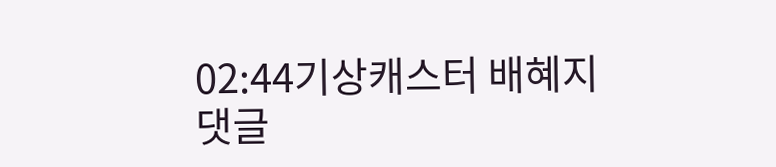02:44기상캐스터 배혜지
댓글